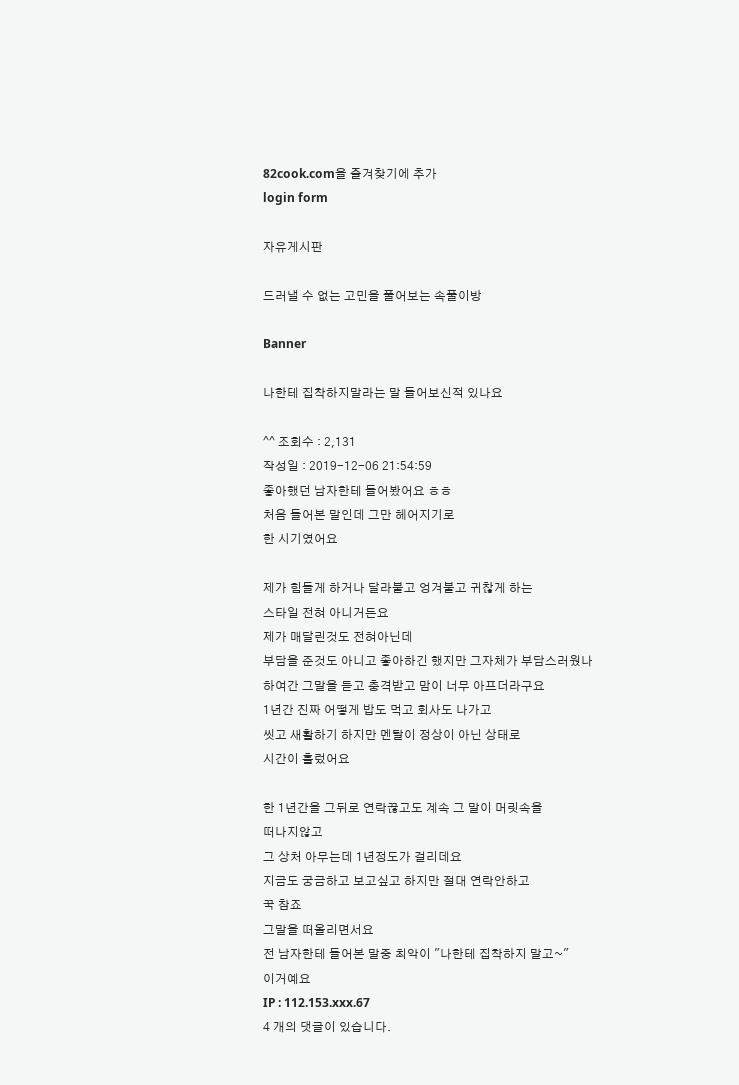82cook.com을 즐겨찾기에 추가
login form

자유게시판

드러낼 수 없는 고민을 풀어보는 속풀이방

Banner

나한테 집착하지말라는 말 들어보신적 있나요

^^ 조회수 : 2,131
작성일 : 2019-12-06 21:54:59
좋아했던 남자한테 들어봤어요 ㅎㅎ
처음 들어본 말인데 그만 헤어지기로
한 시기였어요

제가 힘들게 하거나 달라붙고 엉겨붙고 귀찮게 하는
스타일 전혀 아니거든요
제가 매달린것도 전혀아닌데
부담을 준것도 아니고 좋아하긴 했지만 그자체가 부담스러웠나
하여간 그말을 듣고 충격받고 맘이 너무 아프더라구요
1년간 진짜 어떻게 밥도 먹고 회사도 나가고
씻고 새활하기 하지만 멘탈이 정상이 아닌 상태로
시간이 흘렀어요

한 1년간을 그뒤로 연락끊고도 계속 그 말이 머릿속을
떠나지않고
그 상처 아무는데 1년정도가 걸리데요
지금도 궁금하고 보고싶고 하지만 절대 연락안하고
꾹 참죠
그말을 떠올리면서요
전 남자한테 들어본 말중 최악이 "나한테 집착하지 말고~"
이거예요
IP : 112.153.xxx.67
4 개의 댓글이 있습니다.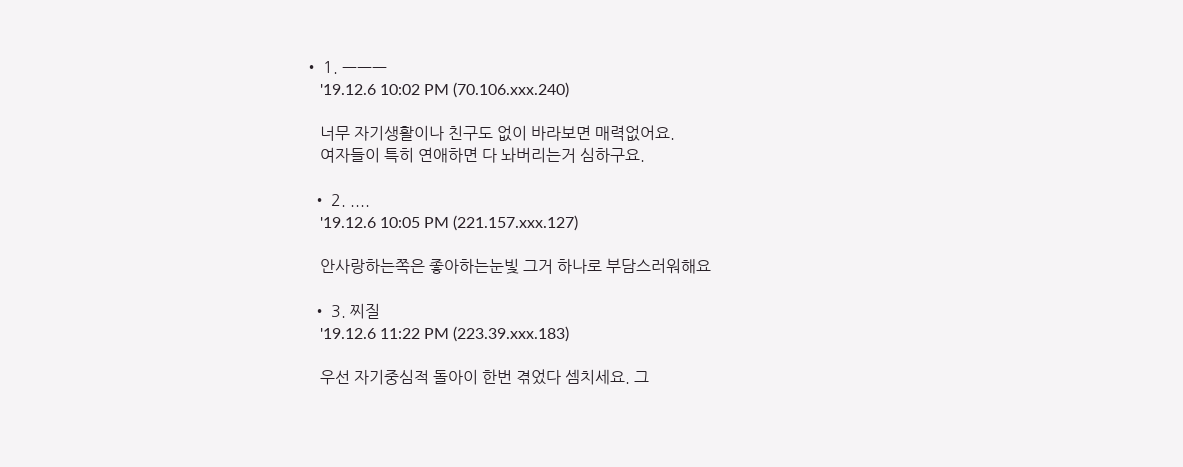• 1. ㅡㅡㅡ
    '19.12.6 10:02 PM (70.106.xxx.240)

    너무 자기생활이나 친구도 없이 바라보면 매력없어요.
    여자들이 특히 연애하면 다 놔버리는거 심하구요.

  • 2. ....
    '19.12.6 10:05 PM (221.157.xxx.127)

    안사랑하는쪽은 좋아하는눈빛 그거 하나로 부담스러워해요

  • 3. 찌질
    '19.12.6 11:22 PM (223.39.xxx.183)

    우선 자기중심적 돌아이 한번 겪었다 셈치세요. 그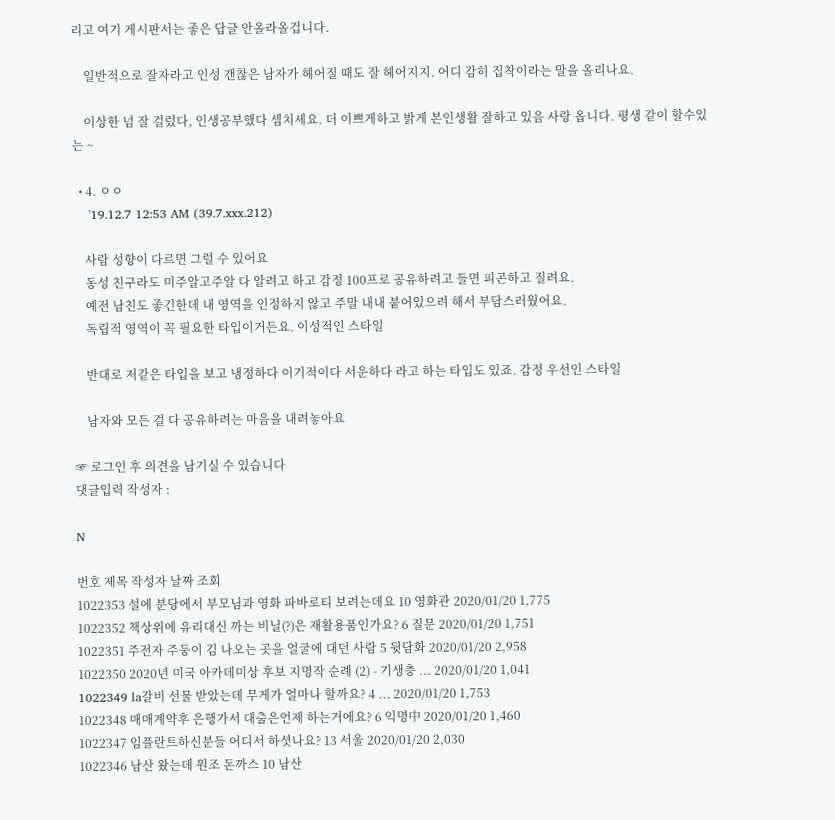리고 여기 게시판서는 좋은 답글 안올라올겁니다.

    일반적으로 잘자라고 인성 갠찮은 남자가 헤어질 때도 잘 헤어지지. 어디 감히 집착이라는 말을 올리나요.

    이상한 넘 잘 걸렀다, 인생공부했다 셈치세요. 더 이쁘게하고 밝게 본인생활 잘하고 있음 사랑 옵니다. 평생 같이 할수있는 ~

  • 4. ㅇㅇ
    '19.12.7 12:53 AM (39.7.xxx.212)

    사람 성향이 다르면 그럴 수 있어요
    동성 친구라도 미주알고주알 다 알려고 하고 감정 100프로 공유하려고 들면 피곤하고 질려요.
    예전 남친도 좋긴한데 내 영역을 인정하지 않고 주말 내내 붙어있으려 해서 부담스러웠어요.
    독립적 영역이 꼭 필요한 타입이거든요. 이성적인 스타일

    반대로 저같은 타입을 보고 냉정하다 이기적이다 서운하다 라고 하는 타입도 있죠. 감정 우선인 스타일

    남자와 모든 걸 다 공유하려는 마음을 내려놓아요

☞ 로그인 후 의견을 남기실 수 있습니다
댓글입력 작성자 :

N

번호 제목 작성자 날짜 조회
1022353 설에 분당에서 부모님과 영화 파바로티 보려는데요 10 영화관 2020/01/20 1,775
1022352 책상위에 유리대신 까는 비닐(?)은 재활용품인가요? 6 질문 2020/01/20 1,751
1022351 주전자 주둥이 김 나오는 곳을 얼굴에 대던 사람 5 뒷담화 2020/01/20 2,958
1022350 2020년 미국 아카데미상 후보 지명작 순례 (2) - 기생충 ... 2020/01/20 1,041
1022349 la갈비 선물 받았는데 무게가 얼마나 할까요? 4 ... 2020/01/20 1,753
1022348 매매계약후 은행가서 대출은언제 하는거에요? 6 익명中 2020/01/20 1,460
1022347 임플란트하신분들 어디서 하셧나요? 13 서울 2020/01/20 2,030
1022346 남산 왔는데 원조 돈까스 10 남산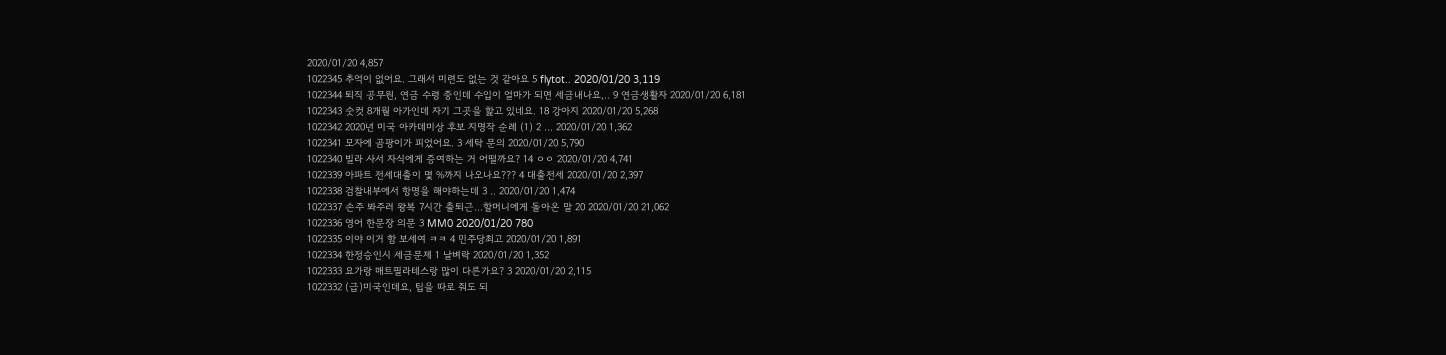2020/01/20 4,857
1022345 추억이 없어요. 그래서 미련도 없는 것 같아요 5 flytot.. 2020/01/20 3,119
1022344 퇴직 공무원, 연금 수령 중인데 수입이 얼마가 되면 세금내나요,.. 9 연금생활자 2020/01/20 6,181
1022343 숫컷 8개월 아가인데 자기 그곳을 핥고 있네요. 18 강아지 2020/01/20 5,268
1022342 2020년 미국 아카데미상 후보 지명작 순례 (1) 2 ... 2020/01/20 1,362
1022341 모자에 곰팡이가 피었어요. 3 세탁 문의 2020/01/20 5,790
1022340 빌라 사서 자식에게 증여하는 거 어떨까요? 14 ㅇㅇ 2020/01/20 4,741
1022339 아파트 전세대출이 몇 %까지 나오나요??? 4 대출전세 2020/01/20 2,397
1022338 검찰내부에서 항명을 해야하는데 3 .. 2020/01/20 1,474
1022337 손주 봐주러 왕복 7시간 출퇴근…할머니에게 돌아온 말 20 2020/01/20 21,062
1022336 영어 한문장 의문 3 MM0 2020/01/20 780
1022335 이야 이거 함 보세여 ㅋㅋ 4 민주당최고 2020/01/20 1,891
1022334 한정승인시 세금문제 1 날벼락 2020/01/20 1,352
1022333 요가랑 매트필라테스랑 많이 다른가요? 3 2020/01/20 2,115
1022332 (급)미국인데요, 팁을 따로 줘도 되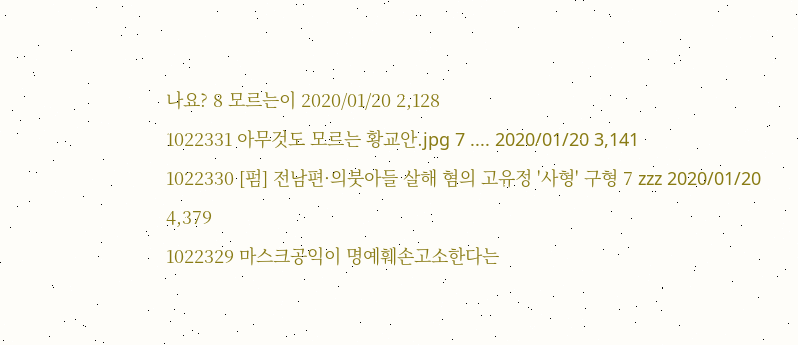나요? 8 모르는이 2020/01/20 2,128
1022331 아무것도 모르는 황교안.jpg 7 .... 2020/01/20 3,141
1022330 [펌] 전남편·의붓아들 살해 혐의 고유정 '사형' 구형 7 zzz 2020/01/20 4,379
1022329 마스크공익이 명예훼손고소한다는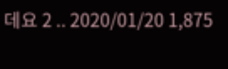데요 2 .. 2020/01/20 1,875